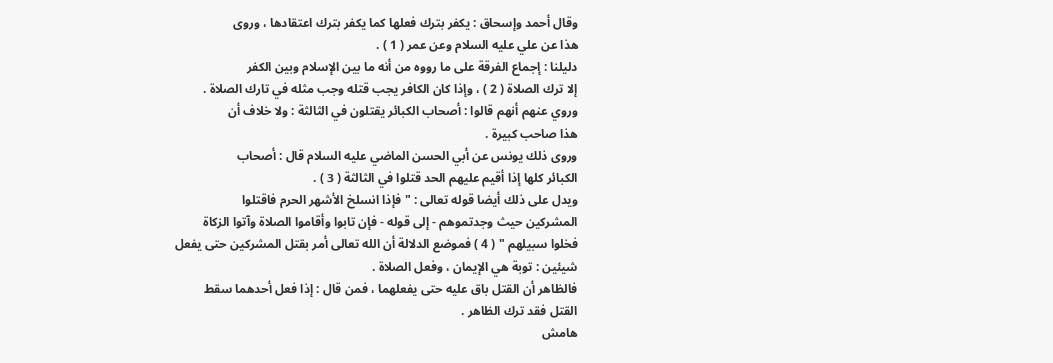وقال أحمد وإسحاق : يكفر بترك فعلها كما يكفر بترك اعتقادها ، وروى
هذا عن علي عليه السلام وعن عمر ( 1 ) .
دليلنا : إجماع الفرقة على ما رووه من أنه ما بين الإسلام وبين الكفر
إلا ترك الصلاة ( 2 ) ، وإذا كان الكافر يجب قتله وجب مثله في تارك الصلاة .
وروي عنهم أنهم قالوا : أصحاب الكبائر يقتلون في الثالثة : ولا خلاف أن
هذا صاحب كبيرة .
وروى ذلك يونس عن أبي الحسن الماضي عليه السلام قال : أصحاب
الكبائر كلها إذا أقيم عليهم الحد قتلوا في الثالثة ( 3 ) .
ويدل على ذلك أيضا قوله تعالى : " فإذا انسلخ الأشهر الحرم فاقتلوا
المشركين حيث وجدتموهم - إلى قوله - فإن تابوا وأقاموا الصلاة وآتوا الزكاة
فخلوا سبيلهم " ( 4 ) فموضع الدلالة أن الله تعالى أمر بقتل المشركين حتى يفعل
شيئين : توبة هي الإيمان ، وفعل الصلاة .
فالظاهر أن القتل باق عليه حتى يفعلهما ، فمن قال : إذا فعل أحدهما سقط
القتل فقد ترك الظاهر .
هامش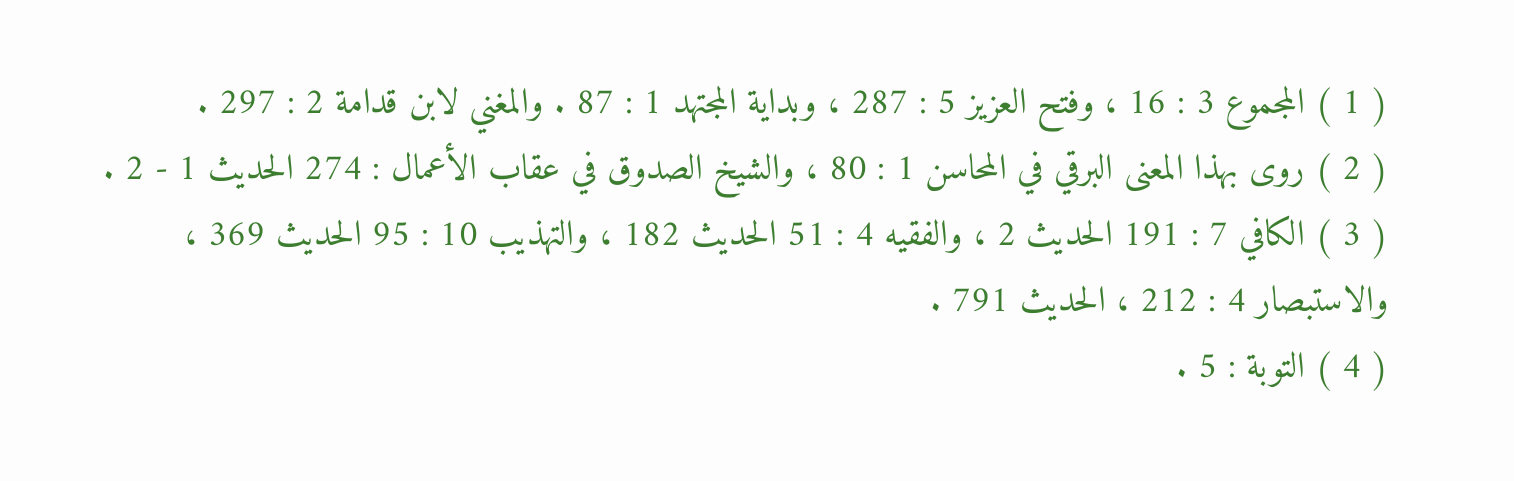( 1 ) المجموع 3 : 16 ، وفتح العزيز 5 : 287 ، وبداية المجتهد 1 : 87 . والمغني لابن قدامة 2 : 297 .
( 2 ) روى بهذا المعنى البرقي في المحاسن 1 : 80 ، والشيخ الصدوق في عقاب الأعمال : 274 الحديث 1 - 2 .
( 3 ) الكافي 7 : 191 الحديث 2 ، والفقيه 4 : 51 الحديث 182 ، والتهذيب 10 : 95 الحديث 369 ،
والاستبصار 4 : 212 ، الحديث 791 .
( 4 ) التوبة : 5 .